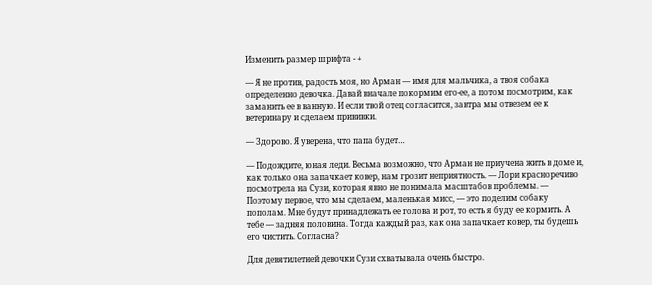Изменить размер шрифта - +

— Я не против, радость моя, но Арман — имя для мальчика, а твоя собака определенно девочка. Давай вначале покормим его-ее, а потом посмотрим, как заманить ее в ванную. И если твой отец согласится, завтра мы отвезем ее к ветеринару и сделаем прививки.

— Здорово. Я уверена, что папа будет…

— Подождите, юная леди. Весьма возможно, что Арман не приучена жить в доме и, как только она запачкает ковер, нам грозит неприятность. — Лори красноречиво посмотрела на Сузи, которая явно не понимала масштабов проблемы. — Поэтому первое, что мы сделаем, маленькая мисс, — это поделим собаку пополам. Мне будут принадлежать ее голова и рот, то есть я буду ее кормить. А тебе — задняя половина. Тогда каждый раз, как она запачкает ковер, ты будешь его чистить. Согласна?

Для девятилетней девочки Сузи схватывала очень быстро.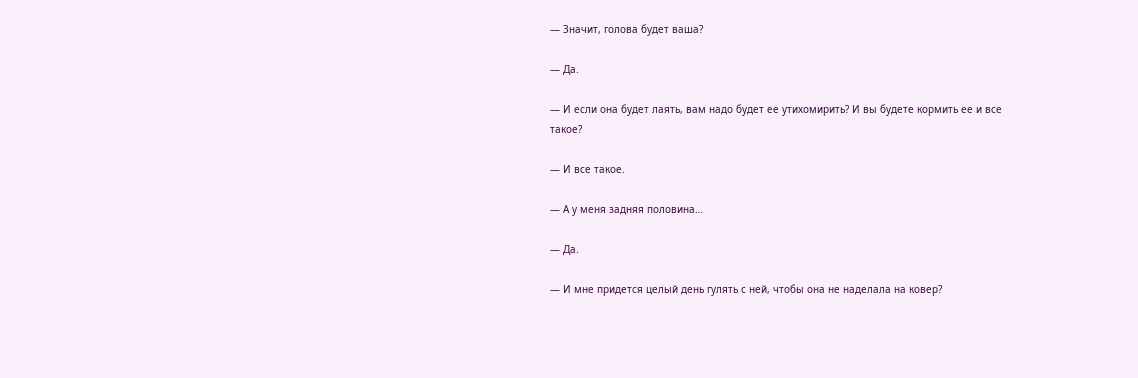— Значит, голова будет ваша?

— Да.

— И если она будет лаять, вам надо будет ее утихомирить? И вы будете кормить ее и все такое?

— И все такое.

— А у меня задняя половина…

— Да.

— И мне придется целый день гулять с ней, чтобы она не наделала на ковер?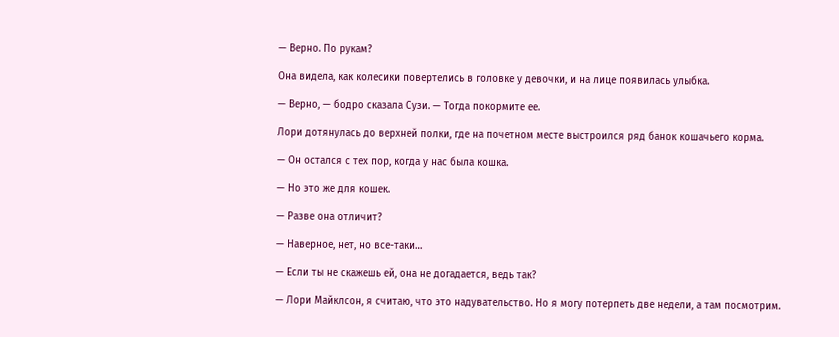— Верно. По рукам?

Она видела, как колесики повертелись в головке у девочки, и на лице появилась улыбка.

— Верно, — бодро сказала Сузи. — Тогда покормите ее.

Лори дотянулась до верхней полки, где на почетном месте выстроился ряд банок кошачьего корма.

— Он остался с тех пор, когда у нас была кошка.

— Но это же для кошек.

— Разве она отличит?

— Наверное, нет, но все-таки…

— Если ты не скажешь ей, она не догадается, ведь так?

— Лори Майклсон, я считаю, что это надувательство. Но я могу потерпеть две недели, а там посмотрим.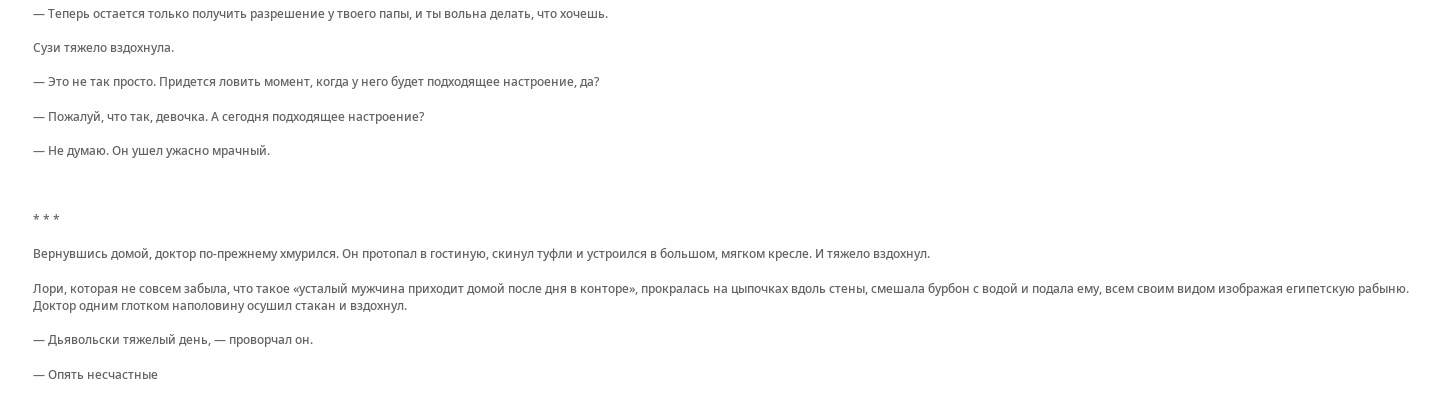— Теперь остается только получить разрешение у твоего папы, и ты вольна делать, что хочешь.

Сузи тяжело вздохнула.

— Это не так просто. Придется ловить момент, когда у него будет подходящее настроение, да?

— Пожалуй, что так, девочка. А сегодня подходящее настроение?

— Не думаю. Он ушел ужасно мрачный.



* * *

Вернувшись домой, доктор по-прежнему хмурился. Он протопал в гостиную, скинул туфли и устроился в большом, мягком кресле. И тяжело вздохнул.

Лори, которая не совсем забыла, что такое «усталый мужчина приходит домой после дня в конторе», прокралась на цыпочках вдоль стены, смешала бурбон с водой и подала ему, всем своим видом изображая египетскую рабыню. Доктор одним глотком наполовину осушил стакан и вздохнул.

— Дьявольски тяжелый день, — проворчал он.

— Опять несчастные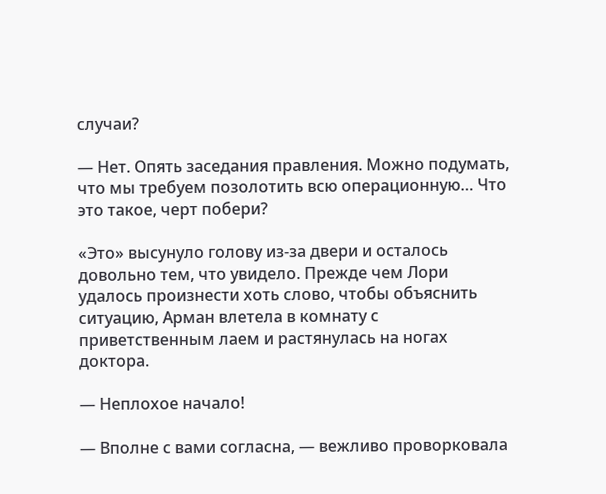случаи?

— Нет. Опять заседания правления. Можно подумать, что мы требуем позолотить всю операционную… Что это такое, черт побери?

«Это» высунуло голову из-за двери и осталось довольно тем, что увидело. Прежде чем Лори удалось произнести хоть слово, чтобы объяснить ситуацию, Арман влетела в комнату с приветственным лаем и растянулась на ногах доктора.

— Неплохое начало!

— Вполне с вами согласна, — вежливо проворковала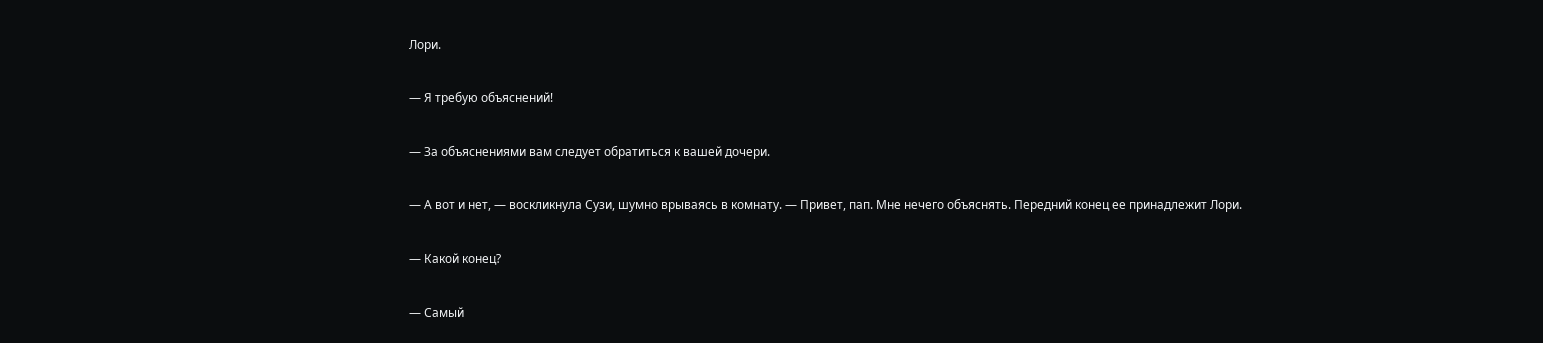Лори.

— Я требую объяснений!

— За объяснениями вам следует обратиться к вашей дочери.

— А вот и нет, — воскликнула Сузи, шумно врываясь в комнату. — Привет, пап. Мне нечего объяснять. Передний конец ее принадлежит Лори.

— Какой конец?

— Самый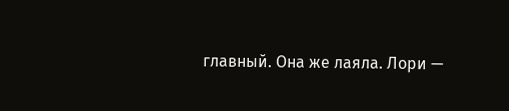главный. Она же лаяла. Лори —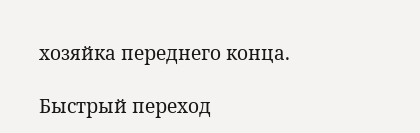хозяйка переднего конца.

Быстрый переход